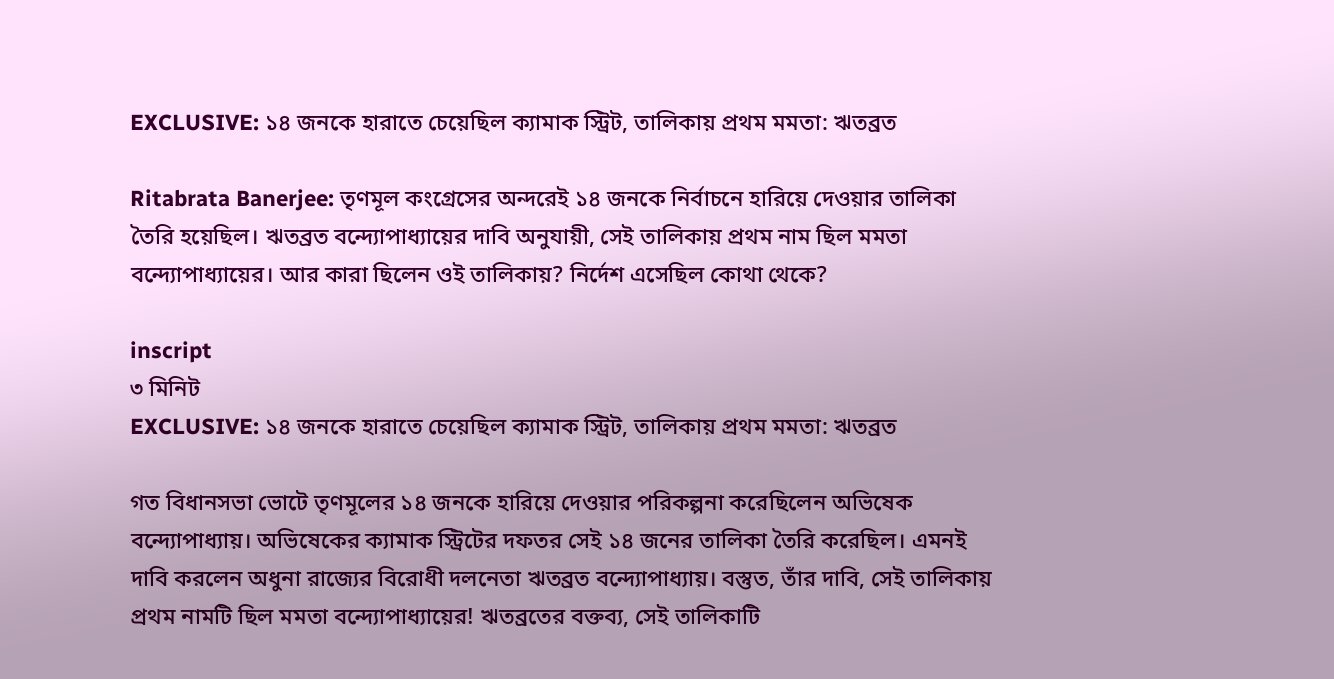EXCLUSIVE: ১৪ জনকে হারাতে চেয়েছিল ক্যামাক স্ট্রিট, তালিকায় প্রথম মমতা: ঋতব্রত

Ritabrata Banerjee: তৃণমূল কংগ্রেসের অন্দরেই ১৪ জনকে নির্বাচনে হারিয়ে দেওয়ার তালিকা তৈরি হয়েছিল। ঋতব্রত বন্দ্যোপাধ্যায়ের দাবি অনুযায়ী, সেই তালিকায় প্রথম নাম ছিল মমতা বন্দ্যোপাধ্যায়ের। আর কারা ছিলেন ওই তালিকায়? নির্দেশ এসেছিল কোথা থেকে?

inscript
৩ মিনিট
EXCLUSIVE: ১৪ জনকে হারাতে চেয়েছিল ক্যামাক স্ট্রিট, তালিকায় প্রথম মমতা: ঋতব্রত

গত বিধানসভা ভোটে তৃণমূলের ১৪ জনকে হারিয়ে দেওয়ার পরিকল্পনা করেছিলেন অভিষেক বন্দ্যোপাধ্যায়। অভিষেকের ক্যামাক স্ট্রিটের দফতর সেই ১৪ জনের তালিকা তৈরি করেছিল। এমনই দাবি করলেন অধুনা রাজ্যের বিরোধী দলনেতা ঋতব্রত বন্দ্যোপাধ্যায়। বস্তুত, তাঁর দাবি, সেই তালিকায় প্রথম নামটি ছিল মমতা বন্দ্যোপাধ্যায়ের! ঋতব্রতের বক্তব্য, সেই তালিকাটি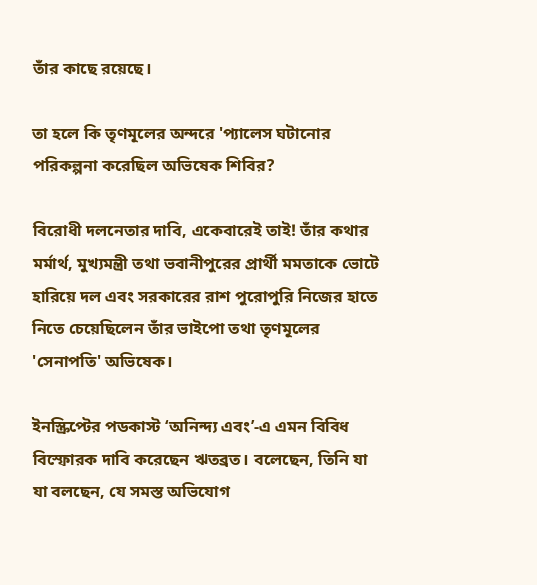তাঁর কাছে রয়েছে।

তা হলে কি তৃণমূলের অন্দরে 'প্যালেস ঘটানোর পরিকল্পনা করেছিল অভিষেক শিবির?

বিরোধী দলনেতার দাবি, একেবারেই তাই! তাঁর কথার মর্মার্থ, মুখ্যমন্ত্রী তথা ভবানীপুরের প্রার্থী মমতাকে ভোটে হারিয়ে দল এবং সরকারের রাশ পুরোপুরি নিজের হাতে নিতে চেয়েছিলেন তাঁর ভাইপো তথা তৃণমূলের 'সেনাপতি' অভিষেক।

ইনস্ক্রিপ্টের পডকাস্ট ‘অনিন্দ্য এবং’-এ এমন বিবিধ বিস্ফোরক দাবি করেছেন ঋতব্রত। বলেছেন, তিনি যা যা বলছেন, যে সমস্ত অভিযোগ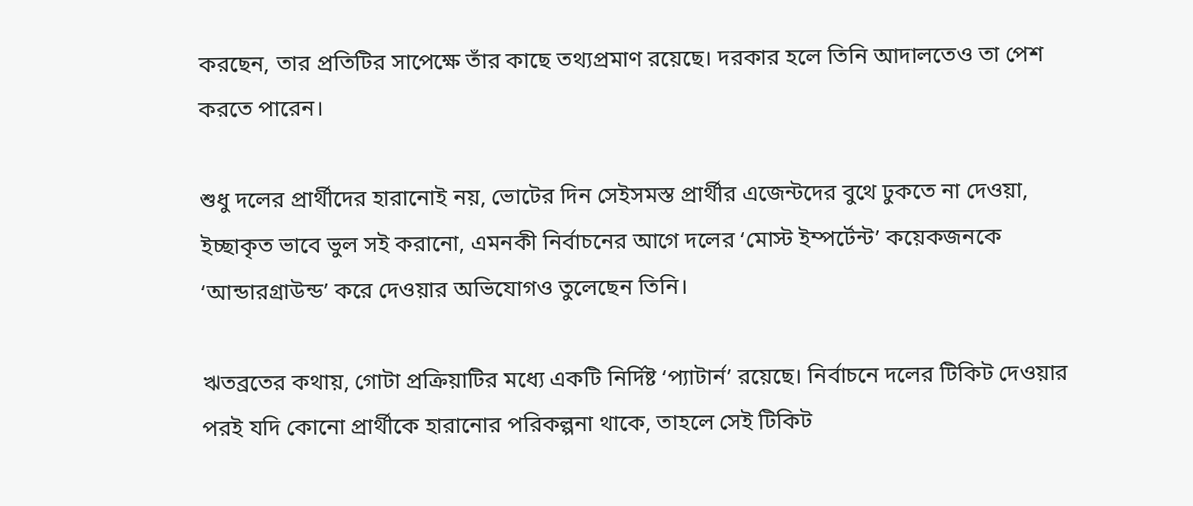করছেন, তার প্রতিটির সাপেক্ষে তাঁর কাছে তথ্যপ্রমাণ রয়েছে। দরকার হলে তিনি আদালতেও তা পেশ করতে পারেন।

শুধু দলের প্রার্থীদের হারানোই নয়, ভোটের দিন সেইসমস্ত প্রার্থীর এজেন্টদের বুথে ঢুকতে না দেওয়া, ইচ্ছাকৃত ভাবে ভুল সই করানো, এমনকী নির্বাচনের আগে দলের ‘মোস্ট ইম্পর্টেন্ট’ কয়েকজনকে ‘আন্ডারগ্রাউন্ড’ করে দেওয়ার অভিযোগও তুলেছেন তিনি।

ঋতব্রতের কথায়, গোটা প্রক্রিয়াটির মধ্যে একটি নির্দিষ্ট ‘প্যাটার্ন’ রয়েছে। নির্বাচনে দলের টিকিট দেওয়ার পরই যদি কোনো প্রার্থীকে হারানোর পরিকল্পনা থাকে, তাহলে সেই টিকিট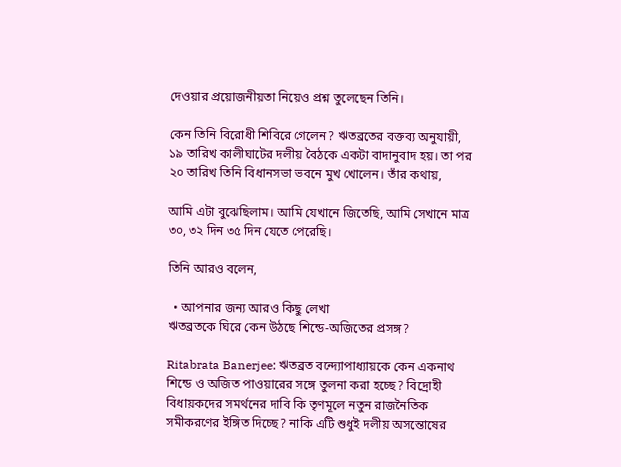দেওয়ার প্রয়োজনীয়তা নিয়েও প্রশ্ন তুলেছেন তিনি।

কেন তিনি বিরোধী শিবিরে গেলেন? ঋতব্রতের বক্তব্য অনুযায়ী, ১৯ তারিখ কালীঘাটের দলীয় বৈঠকে একটা বাদানুবাদ হয়। তা পর ২০ তারিখ তিনি বিধানসভা ভবনে মুখ খোলেন। তাঁর কথায়,

আমি এটা বুঝেছিলাম। আমি যেখানে জিতেছি, আমি সেখানে মাত্র ৩০, ৩২ দিন ৩৫ দিন যেতে পেরেছি।

তিনি আরও বলেন,

  • আপনার জন্য আরও কিছু লেখা
ঋতব্রতকে ঘিরে কেন উঠছে শিন্ডে-অজিতের প্রসঙ্গ?

Ritabrata Banerjee: ঋতব্রত বন্দ্যোপাধ্যায়কে কেন একনাথ শিন্ডে ও অজিত পাওয়ারের সঙ্গে তুলনা করা হচ্ছে? বিদ্রোহী বিধায়কদের সমর্থনের দাবি কি তৃণমূলে নতুন রাজনৈতিক সমীকরণের ইঙ্গিত দিচ্ছে? নাকি এটি শুধুই দলীয় অসন্তোষের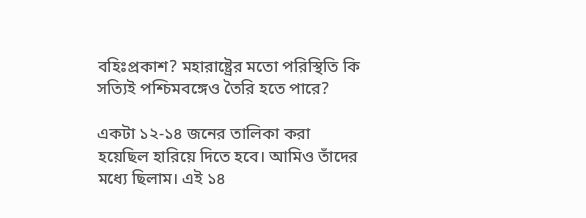বহিঃপ্রকাশ? মহারাষ্ট্রের মতো পরিস্থিতি কি সত্যিই পশ্চিমবঙ্গেও তৈরি হতে পারে?

একটা ১২-১৪ জনের তালিকা করা হয়েছিল হারিয়ে দিতে হবে। আমিও তাঁদের মধ্যে ছিলাম। এই ১৪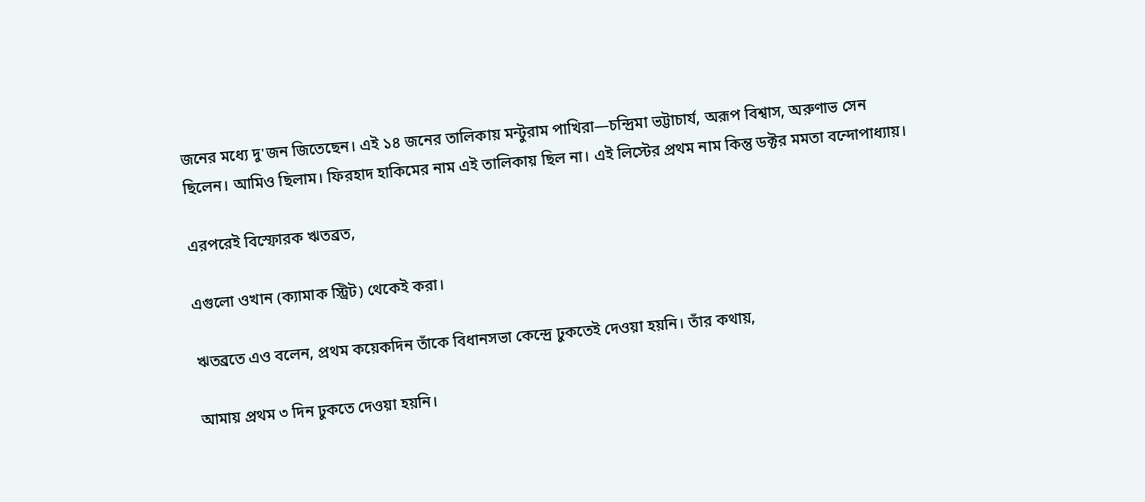জনের মধ্যে দু'জন জিতেছেন। এই ১৪ জনের তালিকায় মন্টুরাম পাখিরা—চন্দ্রিমা ভট্টাচার্য, অরূপ বিশ্বাস, অরুণাভ সেন ছিলেন। আমিও ছিলাম। ফিরহাদ হাকিমের নাম এই তালিকায় ছিল না। এই লিস্টের প্রথম নাম কিন্তু ডক্টর মমতা বন্দোপাধ্যায়।

এরপরেই বিস্ফোরক ঋতব্রত,

এগুলো ওখান (ক্যামাক স্ট্রিট) থেকেই করা।

ঋতব্রতে এও বলেন, প্রথম কয়েকদিন তাঁকে বিধানসভা কেন্দ্রে ঢুকতেই দেওয়া হয়নি। তাঁর কথায়,

আমায় প্রথম ৩ দিন ঢুকতে দেওয়া হয়নি।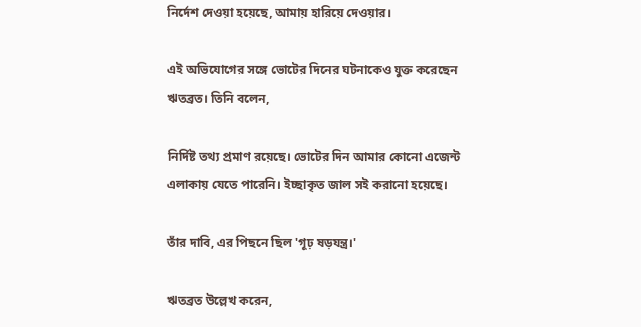নির্দেশ দেওয়া হয়েছে, আমায় হারিয়ে দেওয়ার।

এই অভিযোগের সঙ্গে ভোটের দিনের ঘটনাকেও যুক্ত করেছেন ঋতব্রত। তিনি বলেন,

নির্দিষ্ট তথ্য প্রমাণ রয়েছে। ভোটের দিন আমার কোনো এজেন্ট এলাকায় যেতে পারেনি। ইচ্ছাকৃত জাল সই করানো হয়েছে।

তাঁর দাবি, এর পিছনে ছিল 'গূঢ় ষড়যন্ত্র।'

ঋতব্রত উল্লেখ করেন,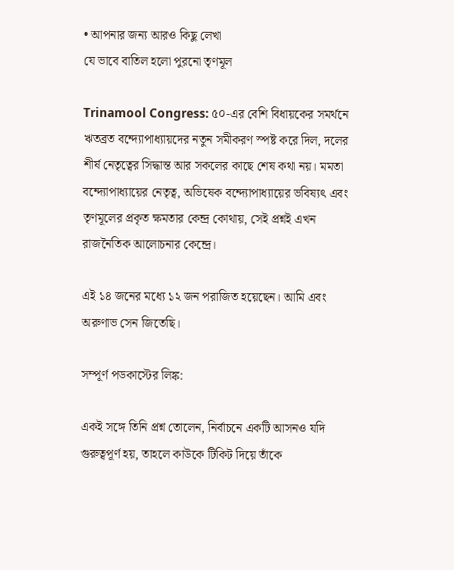• আপনার জন্য আরও কিছু লেখা
যে ভাবে বাতিল হলো পুরনো তৃণমূল

Trinamool Congress: ৫০-এর বেশি বিধায়কের সমর্থনে ঋতব্রত বন্দ্যোপাধ্যায়দের নতুন সমীকরণ স্পষ্ট করে দিল, দলের শীর্ষ নেতৃত্বের সিদ্ধান্ত আর সকলের কাছে শেষ কথা নয়। মমতা বন্দ্যোপাধ্যায়ের নেতৃত্ব, অভিষেক বন্দ্যোপাধ্যায়ের ভবিষ্যৎ এবং তৃণমূলের প্রকৃত ক্ষমতার কেন্দ্র কোথায়, সেই প্রশ্নই এখন রাজনৈতিক আলোচনার কেন্দ্রে।

এই ১৪ জনের মধ্যে ১২ জন পরাজিত হয়েছেন। আমি এবং অরুণাভ সেন জিতেছি।

সম্পূর্ণ পডকাস্টের লিঙ্ক:

একই সঙ্গে তিনি প্রশ্ন তোলেন, নির্বাচনে একটি আসনও যদি গুরুত্বপূর্ণ হয়, তাহলে কাউকে টিকিট দিয়ে তাঁকে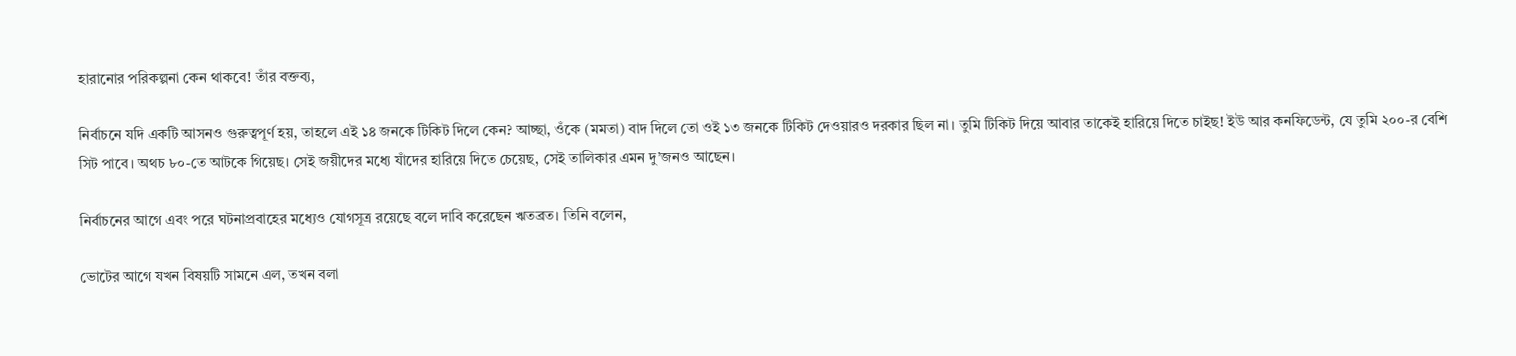হারানোর পরিকল্পনা কেন থাকবে! তাঁর বক্তব্য,

নির্বাচনে যদি একটি আসনও গুরুত্বপূর্ণ হয়, তাহলে এই ১৪ জনকে টিকিট দিলে কেন? আচ্ছা, ওঁকে (মমতা) বাদ দিলে তো ওই ১৩ জনকে টিকিট দেওয়ারও দরকার ছিল না। তুমি টিকিট দিয়ে আবার তাকেই হারিয়ে দিতে চাইছ! ইউ আর কনফিডেন্ট, যে তুমি ২০০-র বেশি সিট পাবে। অথচ ৮০-তে আটকে গিয়েছ। সেই জয়ীদের মধ্যে যাঁদের হারিয়ে দিতে চেয়েছ, সেই তালিকার এমন দু’জনও আছেন।

নির্বাচনের আগে এবং পরে ঘটনাপ্রবাহের মধ্যেও যোগসূত্র রয়েছে বলে দাবি করেছেন ঋতব্রত। তিনি বলেন,

ভোটের আগে যখন বিষয়টি সামনে এল, তখন বলা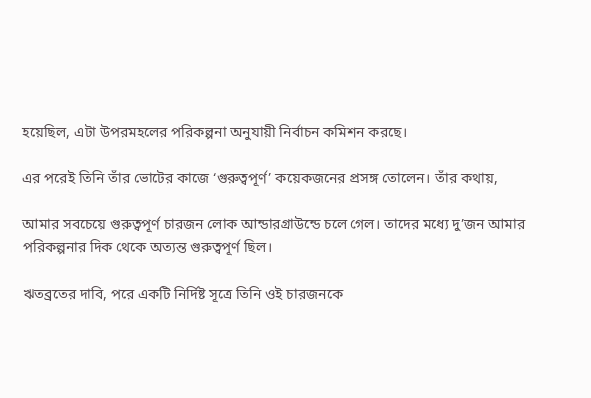হয়েছিল, এটা উপরমহলের পরিকল্পনা অনুযায়ী নির্বাচন কমিশন করছে।

এর পরেই তিনি তাঁর ভোটের কাজে ‘গুরুত্বপূর্ণ’ কয়েকজনের প্রসঙ্গ তোলেন। তাঁর কথায়,

আমার সবচেয়ে গুরুত্বপূর্ণ চারজন লোক আন্ডারগ্রাউন্ডে চলে গেল। তাদের মধ্যে দু’জন আমার পরিকল্পনার দিক থেকে অত্যন্ত গুরুত্বপূর্ণ ছিল।

ঋতব্রতের দাবি, পরে একটি নির্দিষ্ট সূত্রে তিনি ওই চারজনকে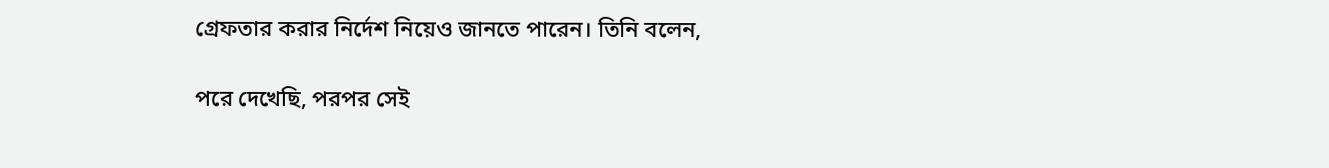গ্রেফতার করার নির্দেশ নিয়েও জানতে পারেন। তিনি বলেন,

পরে দেখেছি, পরপর সেই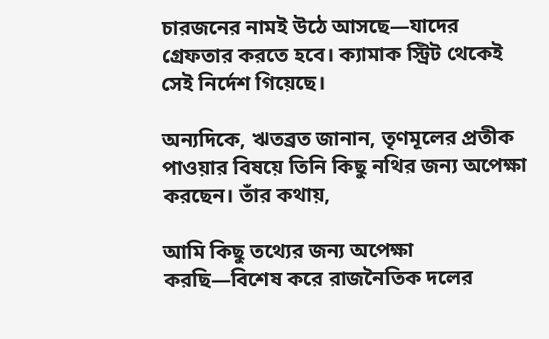চারজনের নামই উঠে আসছে—যাদের গ্রেফতার করতে হবে। ক্যামাক স্ট্রিট থেকেই সেই নির্দেশ গিয়েছে।

অন্যদিকে, ঋতব্রত জানান, তৃণমূলের প্রতীক পাওয়ার বিষয়ে তিনি কিছু নথির জন্য অপেক্ষা করছেন। তাঁর কথায়,

আমি কিছু তথ্যের জন্য অপেক্ষা করছি—বিশেষ করে রাজনৈতিক দলের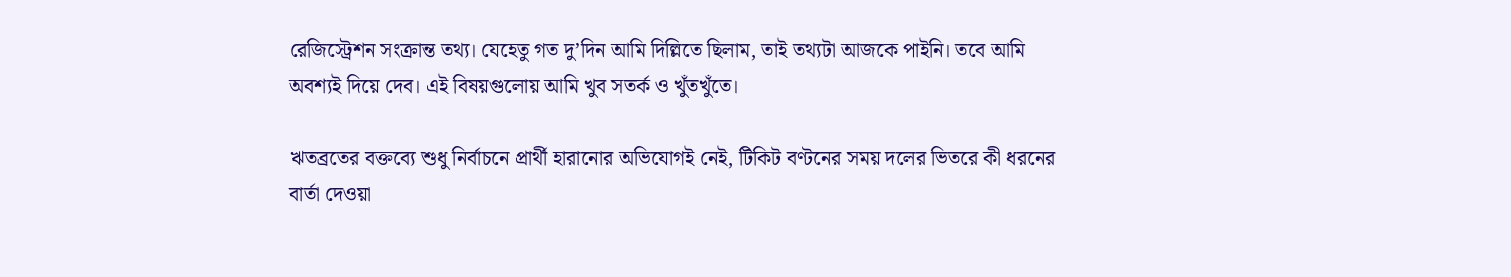রেজিস্ট্রেশন সংক্রান্ত তথ্য। যেহেতু গত দু’দিন আমি দিল্লিতে ছিলাম, তাই তথ্যটা আজকে পাইনি। তবে আমি অবশ্যই দিয়ে দেব। এই বিষয়গুলোয় আমি খুব সতর্ক ও খুঁতখুঁতে।

ঋতব্রতের বক্তব্যে শুধু নির্বাচনে প্রার্থী হারানোর অভিযোগই নেই, টিকিট বণ্টনের সময় দলের ভিতরে কী ধরনের বার্তা দেওয়া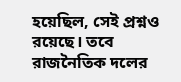হয়েছিল, সেই প্রশ্নও রয়েছে। তবে রাজনৈতিক দলের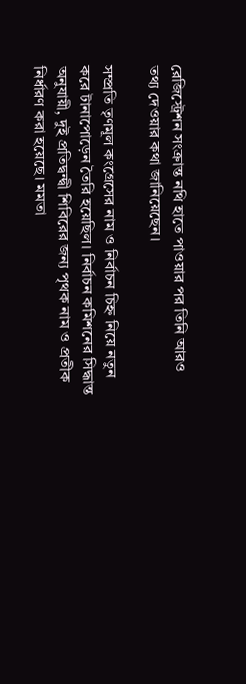রেজিস্ট্রেশন সংক্রান্ত নথি হাতে পাওয়ার পর তিনি আরও তথ্য দেওয়ার কথা জানিয়েছেন।

সম্প্রতি তৃণমূল কংগ্রেসের নাম ও নির্বাচন চিহ্ন নিয়ে নতুন করে টানাপোড়েন তৈরি হয়েছিল। নির্বাচন কমিশনের সিদ্ধান্ত অনুযায়ী, দুই প্রতিদ্বন্দ্বী শিবিরের জন্য পৃথক নাম ও প্রতীক নির্ধারণ করা হয়েছে। মমতা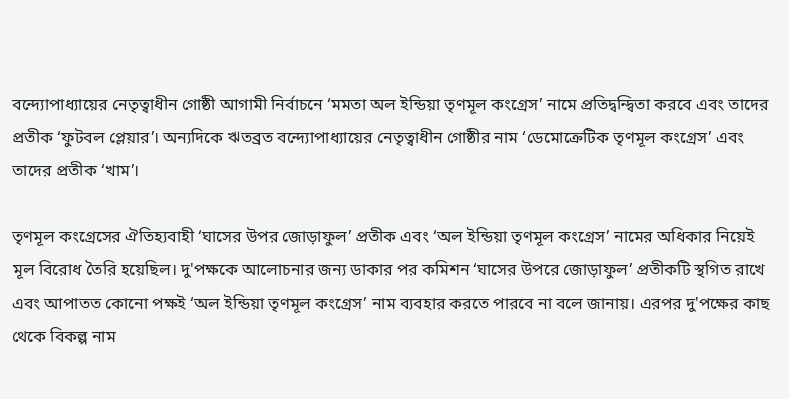বন্দ্যোপাধ্যায়ের নেতৃত্বাধীন গোষ্ঠী আগামী নির্বাচনে ‘মমতা অল ইন্ডিয়া তৃণমূল কংগ্রেস’ নামে প্রতিদ্বন্দ্বিতা করবে এবং তাদের প্রতীক ‘ফুটবল প্লেয়ার’। অন্যদিকে ঋতব্রত বন্দ্যোপাধ্যায়ের নেতৃত্বাধীন গোষ্ঠীর নাম ‘ডেমোক্রেটিক তৃণমূল কংগ্রেস’ এবং তাদের প্রতীক ‘খাম’।

তৃণমূল কংগ্রেসের ঐতিহ্যবাহী ‘ঘাসের উপর জোড়াফুল’ প্রতীক এবং ‘অল ইন্ডিয়া তৃণমূল কংগ্রেস’ নামের অধিকার নিয়েই মূল বিরোধ তৈরি হয়েছিল। দু'পক্ষকে আলোচনার জন্য ডাকার পর কমিশন ‘ঘাসের উপরে জোড়াফুল’ প্রতীকটি স্থগিত রাখে এবং আপাতত কোনো পক্ষই ‘অল ইন্ডিয়া তৃণমূল কংগ্রেস’ নাম ব্যবহার করতে পারবে না বলে জানায়। এরপর দু'পক্ষের কাছ থেকে বিকল্প নাম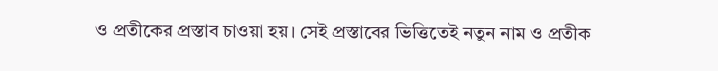ও প্রতীকের প্রস্তাব চাওয়া হয়। সেই প্রস্তাবের ভিত্তিতেই নতুন নাম ও প্রতীক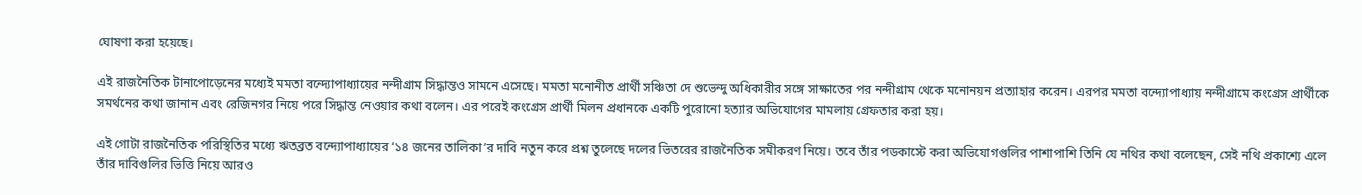ঘোষণা করা হয়েছে।

এই রাজনৈতিক টানাপোড়েনের মধ্যেই মমতা বন্দ্যোপাধ্যায়ের নন্দীগ্রাম সিদ্ধান্তও সামনে এসেছে। মমতা মনোনীত প্রার্থী সঞ্চিতা দে শুভেন্দু অধিকারীর সঙ্গে সাক্ষাতের পর নন্দীগ্রাম থেকে মনোনয়ন প্রত্যাহার করেন। এরপর মমতা বন্দ্যোপাধ্যায় নন্দীগ্রামে কংগ্রেস প্রার্থীকে সমর্থনের কথা জানান এবং রেজিনগর নিয়ে পরে সিদ্ধান্ত নেওয়ার কথা বলেন। এর পরেই কংগ্রেস প্রার্থী মিলন প্রধানকে একটি পুরোনো হত্যার অভিযোগের মামলায় গ্রেফতার করা হয়।

এই গোটা রাজনৈতিক পরিস্থিতির মধ্যে ঋতব্রত বন্দ্যোপাধ্যায়ের ‘১৪ জনের তালিকা’র দাবি নতুন করে প্রশ্ন তুলেছে দলের ভিতরের রাজনৈতিক সমীকরণ নিয়ে। তবে তাঁর পডকাস্টে করা অভিযোগগুলির পাশাপাশি তিনি যে নথির কথা বলেছেন, সেই নথি প্রকাশ্যে এলে তাঁর দাবিগুলির ভিত্তি নিয়ে আরও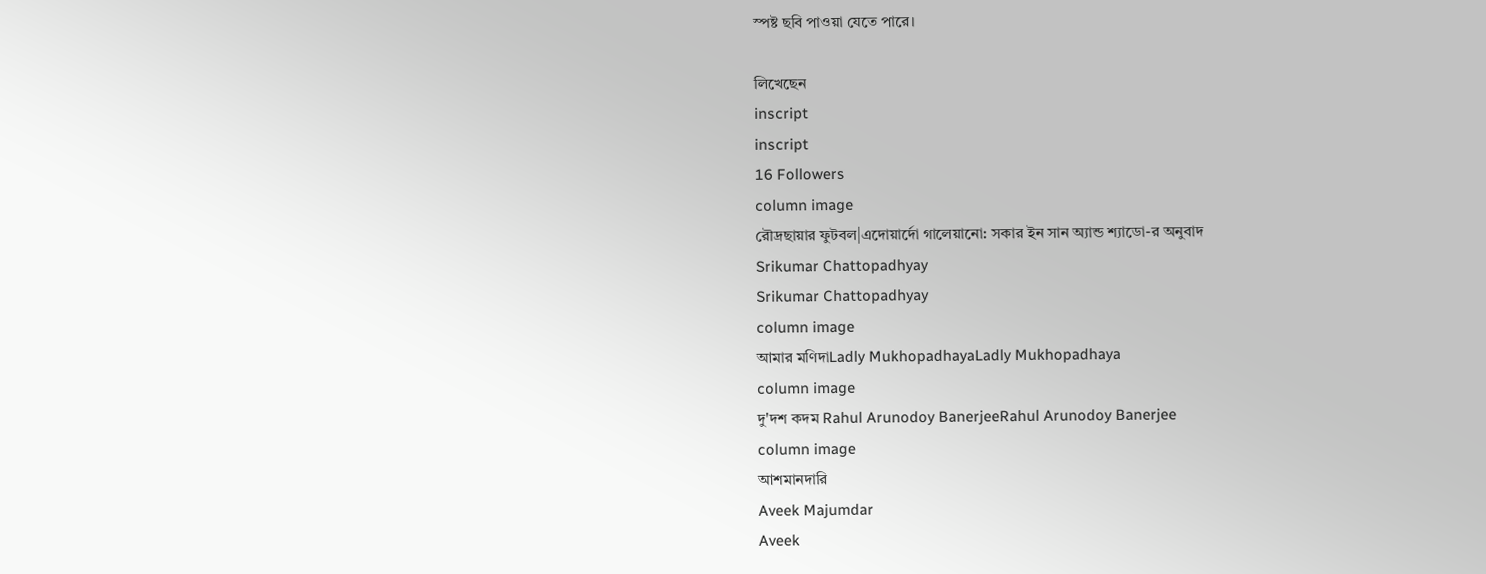স্পষ্ট ছবি পাওয়া যেতে পারে।

লিখেছেন
inscript
inscript
16 Followers
column image
রৌদ্রছায়ার ফুটবল|এদোয়ার্দো গালেয়ানো: সকার ইন সান অ্যান্ড শ্যাডো-র অনুবাদ
Srikumar Chattopadhyay
Srikumar Chattopadhyay
column image
আমার মণিদাLadly MukhopadhayaLadly Mukhopadhaya
column image
দু'দশ কদম Rahul Arunodoy BanerjeeRahul Arunodoy Banerjee
column image
আশমানদারি
Aveek Majumdar
Aveek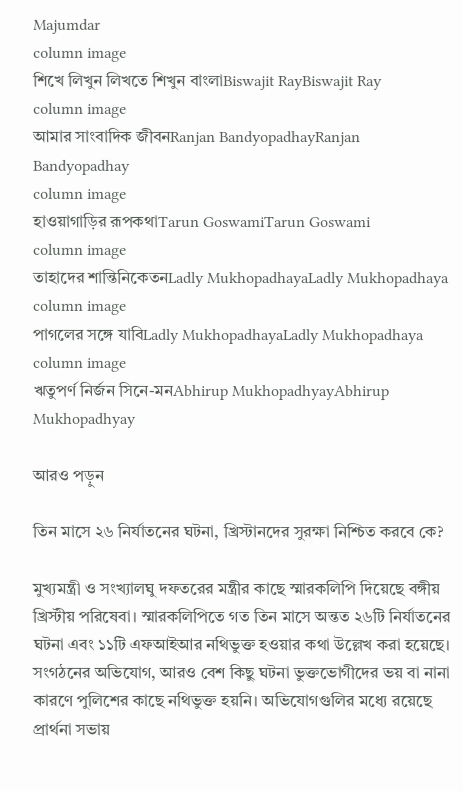Majumdar
column image
শিখে লিখুন লিখতে শিখুন বাংলাBiswajit RayBiswajit Ray
column image
আমার সাংবাদিক জীবনRanjan BandyopadhayRanjan Bandyopadhay
column image
হাওয়াগাড়ির রূপকথাTarun GoswamiTarun Goswami
column image
তাহাদের শান্তিনিকেতনLadly MukhopadhayaLadly Mukhopadhaya
column image
পাগলের সঙ্গে যাবিLadly MukhopadhayaLadly Mukhopadhaya
column image
ঋতুপর্ণ নির্জন সিনে-মনAbhirup MukhopadhyayAbhirup Mukhopadhyay

আরও পড়ুন

তিন মাসে ২৬ নির্যাতনের ঘটনা, খ্রিস্টানদের সুরক্ষা নিশ্চিত করবে কে?

মুখ্যমন্ত্রী ও সংখ্যালঘু দফতরের মন্ত্রীর কাছে স্মারকলিপি দিয়েছে বঙ্গীয় খ্রিস্টীয় পরিষেবা। স্মারকলিপিতে গত তিন মাসে অন্তত ২৬টি নির্যাতনের ঘটনা এবং ১১টি এফআইআর নথিভুক্ত হওয়ার কথা উল্লেখ করা হয়েছে। সংগঠনের অভিযোগ, আরও বেশ কিছু ঘটনা ভুক্তভোগীদের ভয় বা নানা কারণে পুলিশের কাছে নথিভুক্ত হয়নি। অভিযোগগুলির মধ্যে রয়েছে প্রার্থনা সভায়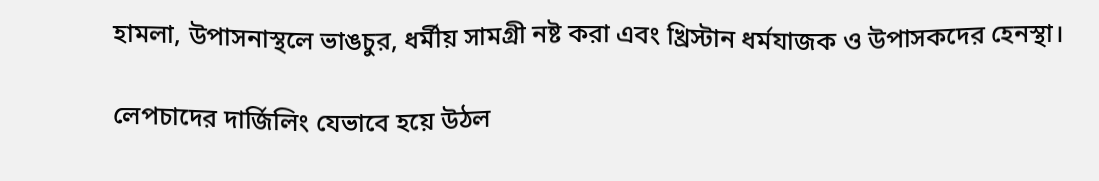হামলা, উপাসনাস্থলে ভাঙচুর, ধর্মীয় সামগ্রী নষ্ট করা এবং খ্রিস্টান ধর্মযাজক ও উপাসকদের হেনস্থা।

লেপচাদের দার্জিলিং যেভাবে হয়ে উঠল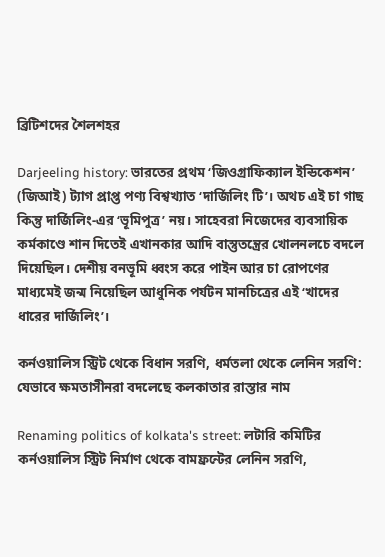ব্রিটিশদের শৈলশহর

Darjeeling history: ভারতের প্রথম ‘জিওগ্রাফিক্যাল ইন্ডিকেশন’ (জিআই) ট্যাগ প্রাপ্ত পণ্য বিশ্বখ্যাত ‘দার্জিলিং টি’। অথচ এই চা গাছ কিন্তু দার্জিলিং-এর ‘ভূমিপুত্র’ নয়। সাহেবরা নিজেদের ব্যবসায়িক কর্মকাণ্ডে শান দিতেই এখানকার আদি বাস্তুতন্ত্রের খোলনলচে বদলে দিয়েছিল। দেশীয় বনভূমি ধ্বংস করে পাইন আর চা রোপণের মাধ্যমেই জন্ম নিয়েছিল আধুনিক পর্যটন মানচিত্রের এই ‘খাদের ধারের দার্জিলিং’।

কর্নওয়ালিস স্ট্রিট থেকে বিধান সরণি, ধর্মতলা থেকে লেনিন সরণি: যেভাবে ক্ষমতাসীনরা বদলেছে কলকাতার রাস্তার নাম

Renaming politics of kolkata's street: লটারি কমিটির কর্নওয়ালিস স্ট্রিট নির্মাণ থেকে বামফ্রন্টের লেনিন সরণি,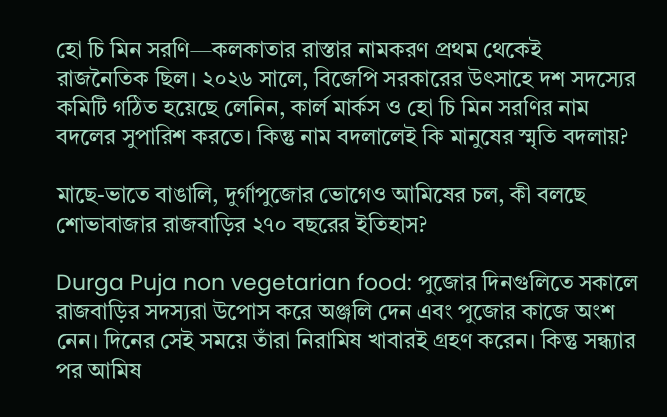হো চি মিন সরণি—কলকাতার রাস্তার নামকরণ প্রথম থেকেই রাজনৈতিক ছিল। ২০২৬ সালে, বিজেপি সরকারের উৎসাহে দশ সদস্যের কমিটি গঠিত হয়েছে লেনিন, কার্ল মার্কস ও হো চি মিন সরণির নাম বদলের সুপারিশ করতে। কিন্তু নাম বদলালেই কি মানুষের স্মৃতি বদলায়?

মাছে-ভাতে বাঙালি, দুর্গাপুজোর ভোগেও আমিষের চল, কী বলছে শোভাবাজার রাজবাড়ির ২৭০ বছরের ইতিহাস?

Durga Puja non vegetarian food: পুজোর দিনগুলিতে সকালে রাজবাড়ির সদস্যরা উপোস করে অঞ্জলি দেন এবং পুজোর কাজে অংশ নেন। দিনের সেই সময়ে তাঁরা নিরামিষ খাবারই গ্রহণ করেন। কিন্তু সন্ধ্যার পর আমিষ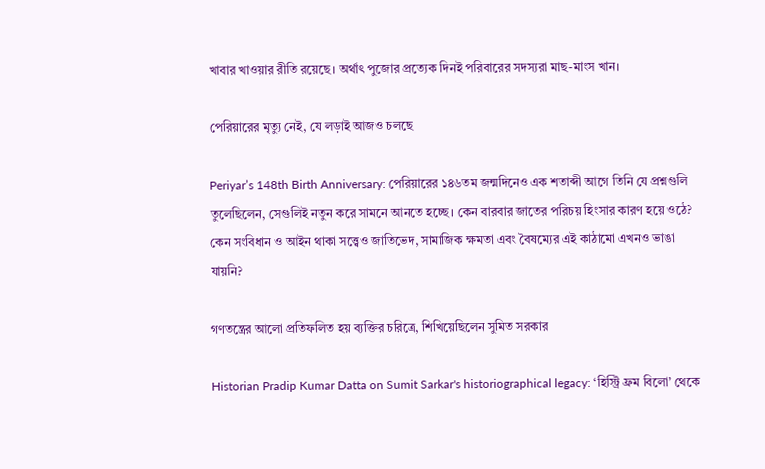খাবার খাওয়ার রীতি রয়েছে। অর্থাৎ পুজোর প্রত্যেক দিনই পরিবারের সদস্যরা মাছ-মাংস খান।

পেরিয়ারের মৃত্যু নেই, যে লড়াই আজও চলছে

Periyar’s 148th Birth Anniversary: পেরিয়ারের ১৪৬তম জন্মদিনেও এক শতাব্দী আগে তিনি যে প্রশ্নগুলি তুলেছিলেন, সেগুলিই নতুন করে সামনে আনতে হচ্ছে। কেন বারবার জাতের পরিচয় হিংসার কারণ হয়ে ওঠে? কেন সংবিধান ও আইন থাকা সত্ত্বেও জাতিভেদ, সামাজিক ক্ষমতা এবং বৈষম্যের এই কাঠামো এখনও ভাঙা যায়নি?

গণতন্ত্রের আলো প্রতিফলিত হয় ব্যক্তির চরিত্রে, শিখিয়েছিলেন সুমিত সরকার

Historian Pradip Kumar Datta on Sumit Sarkar's historiographical legacy: ‘হিস্ট্রি ফ্রম বিলো’ থেকে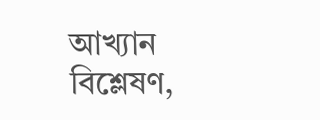আখ্যান বিশ্লেষণ,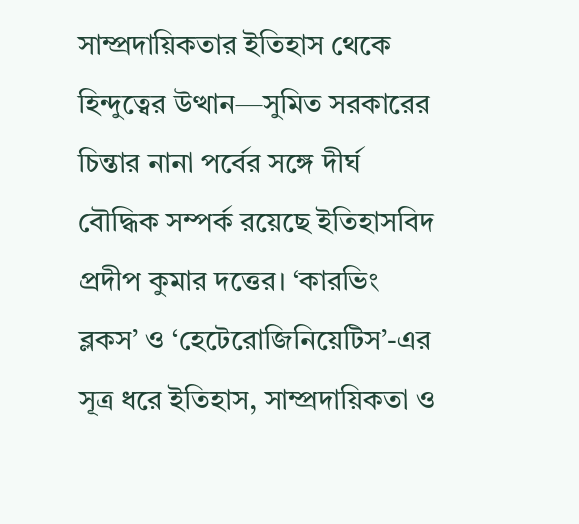সাম্প্রদায়িকতার ইতিহাস থেকে হিন্দুত্বের উত্থান—সুমিত সরকারের চিন্তার নানা পর্বের সঙ্গে দীর্ঘ বৌদ্ধিক সম্পর্ক রয়েছে ইতিহাসবিদ প্রদীপ কুমার দত্তের। ‘কারভিং ব্লকস’ ও ‘হেটেরোজিনিয়েটিস’-এর সূত্র ধরে ইতিহাস, সাম্প্রদায়িকতা ও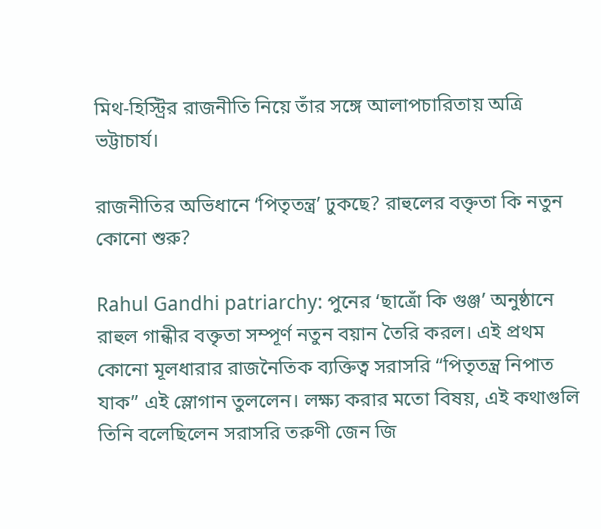মিথ-হিস্ট্রির রাজনীতি নিয়ে তাঁর সঙ্গে আলাপচারিতায় অত্রি ভট্টাচার্য।

রাজনীতির অভিধানে ‘পিতৃতন্ত্র’ ঢুকছে? রাহুলের বক্তৃতা কি নতুন কোনো শুরু?

Rahul Gandhi patriarchy: পুনের ‘ছাত্রোঁ কি গুঞ্জ’ অনুষ্ঠানে রাহুল গান্ধীর বক্তৃতা সম্পূর্ণ নতুন বয়ান তৈরি করল। এই প্রথম কোনো মূলধারার রাজনৈতিক ব্যক্তিত্ব সরাসরি “পিতৃতন্ত্র নিপাত যাক” এই স্লোগান তুললেন। লক্ষ্য করার মতো বিষয়, এই কথাগুলি তিনি বলেছিলেন সরাসরি তরুণী জেন জি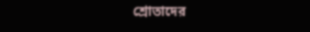শ্রোতাদের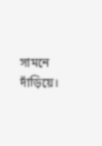সামনে দাঁড়িয়ে।